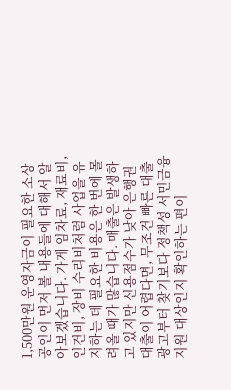1,500만원 운영자금이 필요한 소상공인이 먼저 볼 내용들에 대해서 알아보겠습니다. 가게 임차료, 재료비, 인건비, 장비 수리비처럼 사업을 유지하는 데 필요한 비용은 한 번에 몰려올 때가 많습니다. 매출은 발생하고 있지만 신용점수가 낮아 은행권 대출이 어렵다면, 무조건 빠른 대출 광고부터 찾기보다 정책성 서민금융 지원 대상인지 확인하는 편이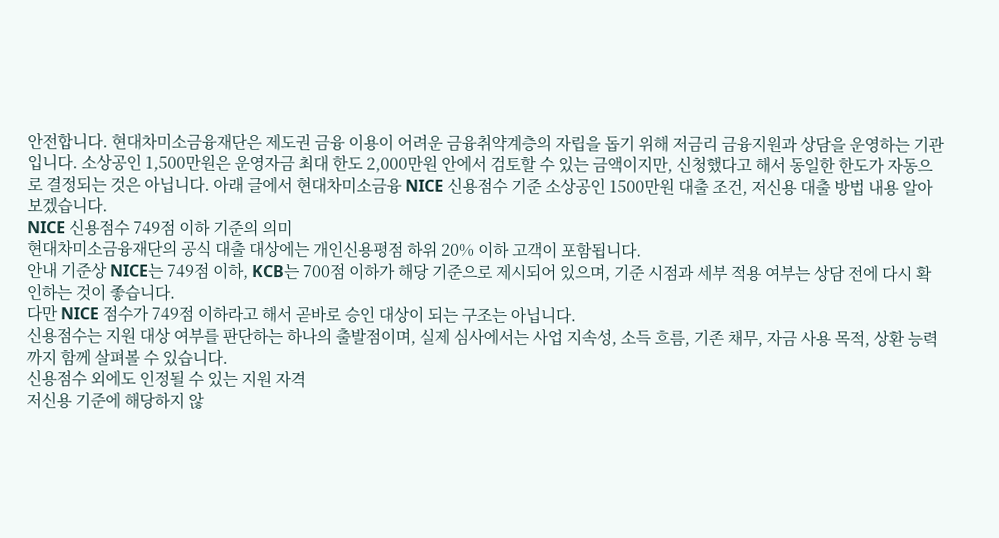안전합니다. 현대차미소금융재단은 제도권 금융 이용이 어려운 금융취약계층의 자립을 돕기 위해 저금리 금융지원과 상담을 운영하는 기관입니다. 소상공인 1,500만원은 운영자금 최대 한도 2,000만원 안에서 검토할 수 있는 금액이지만, 신청했다고 해서 동일한 한도가 자동으로 결정되는 것은 아닙니다. 아래 글에서 현대차미소금융 NICE 신용점수 기준 소상공인 1500만원 대출 조건, 저신용 대출 방법 내용 알아보겠습니다.
NICE 신용점수 749점 이하 기준의 의미
현대차미소금융재단의 공식 대출 대상에는 개인신용평점 하위 20% 이하 고객이 포함됩니다.
안내 기준상 NICE는 749점 이하, KCB는 700점 이하가 해당 기준으로 제시되어 있으며, 기준 시점과 세부 적용 여부는 상담 전에 다시 확인하는 것이 좋습니다.
다만 NICE 점수가 749점 이하라고 해서 곧바로 승인 대상이 되는 구조는 아닙니다.
신용점수는 지원 대상 여부를 판단하는 하나의 출발점이며, 실제 심사에서는 사업 지속성, 소득 흐름, 기존 채무, 자금 사용 목적, 상환 능력까지 함께 살펴볼 수 있습니다.
신용점수 외에도 인정될 수 있는 지원 자격
저신용 기준에 해당하지 않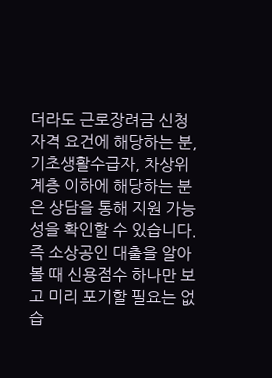더라도 근로장려금 신청 자격 요건에 해당하는 분, 기초생활수급자, 차상위계층 이하에 해당하는 분은 상담을 통해 지원 가능성을 확인할 수 있습니다.
즉 소상공인 대출을 알아볼 때 신용점수 하나만 보고 미리 포기할 필요는 없습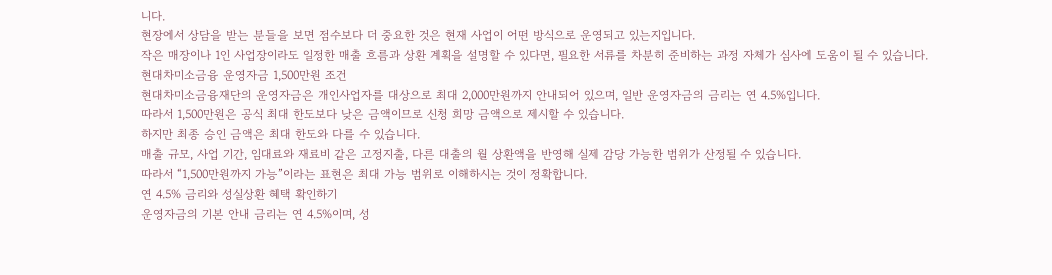니다.
현장에서 상담을 받는 분들을 보면 점수보다 더 중요한 것은 현재 사업이 어떤 방식으로 운영되고 있는지입니다.
작은 매장이나 1인 사업장이라도 일정한 매출 흐름과 상환 계획을 설명할 수 있다면, 필요한 서류를 차분히 준비하는 과정 자체가 심사에 도움이 될 수 있습니다.
현대차미소금융 운영자금 1,500만원 조건
현대차미소금융재단의 운영자금은 개인사업자를 대상으로 최대 2,000만원까지 안내되어 있으며, 일반 운영자금의 금리는 연 4.5%입니다.
따라서 1,500만원은 공식 최대 한도보다 낮은 금액이므로 신청 희망 금액으로 제시할 수 있습니다.
하지만 최종 승인 금액은 최대 한도와 다를 수 있습니다.
매출 규모, 사업 기간, 임대료와 재료비 같은 고정지출, 다른 대출의 월 상환액을 반영해 실제 감당 가능한 범위가 산정될 수 있습니다.
따라서 “1,500만원까지 가능”이라는 표현은 최대 가능 범위로 이해하시는 것이 정확합니다.
연 4.5% 금리와 성실상환 혜택 확인하기
운영자금의 기본 안내 금리는 연 4.5%이며, 성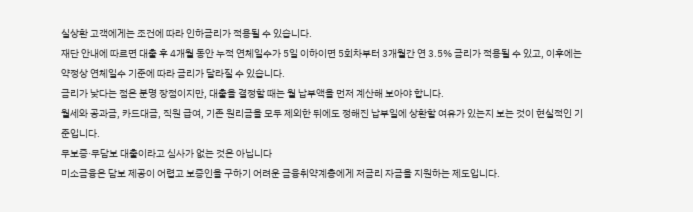실상환 고객에게는 조건에 따라 인하금리가 적용될 수 있습니다.
재단 안내에 따르면 대출 후 4개월 동안 누적 연체일수가 5일 이하이면 5회차부터 3개월간 연 3.5% 금리가 적용될 수 있고, 이후에는 약정상 연체일수 기준에 따라 금리가 달라질 수 있습니다.
금리가 낮다는 점은 분명 장점이지만, 대출을 결정할 때는 월 납부액을 먼저 계산해 보아야 합니다.
월세와 공과금, 카드대금, 직원 급여, 기존 원리금을 모두 제외한 뒤에도 정해진 납부일에 상환할 여유가 있는지 보는 것이 현실적인 기준입니다.
무보증·무담보 대출이라고 심사가 없는 것은 아닙니다
미소금융은 담보 제공이 어렵고 보증인을 구하기 어려운 금융취약계층에게 저금리 자금을 지원하는 제도입니다.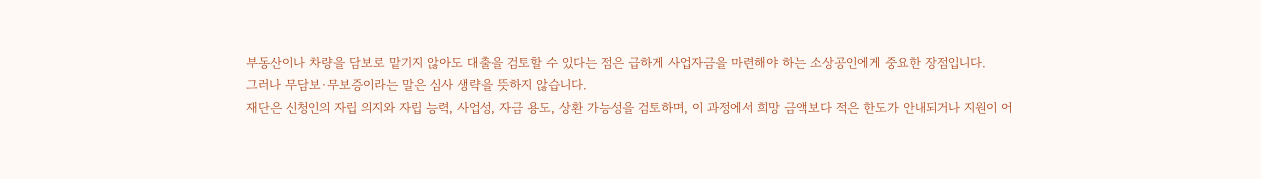부동산이나 차량을 담보로 맡기지 않아도 대출을 검토할 수 있다는 점은 급하게 사업자금을 마련해야 하는 소상공인에게 중요한 장점입니다.
그러나 무담보·무보증이라는 말은 심사 생략을 뜻하지 않습니다.
재단은 신청인의 자립 의지와 자립 능력, 사업성, 자금 용도, 상환 가능성을 검토하며, 이 과정에서 희망 금액보다 적은 한도가 안내되거나 지원이 어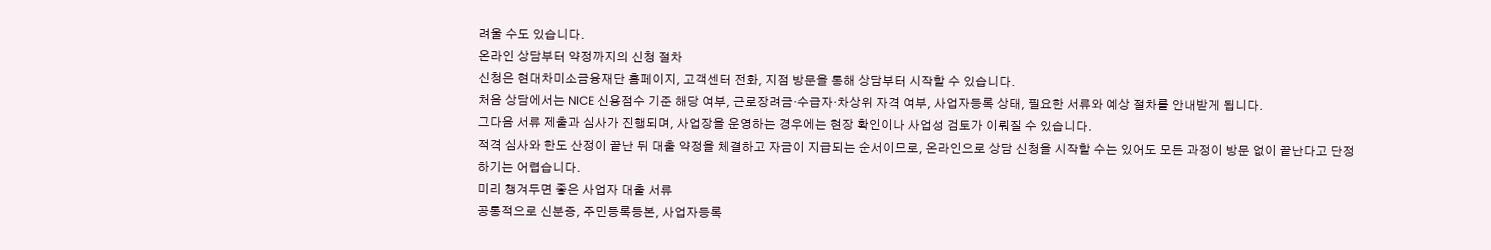려울 수도 있습니다.
온라인 상담부터 약정까지의 신청 절차
신청은 현대차미소금융재단 홈페이지, 고객센터 전화, 지점 방문을 통해 상담부터 시작할 수 있습니다.
처음 상담에서는 NICE 신용점수 기준 해당 여부, 근로장려금·수급자·차상위 자격 여부, 사업자등록 상태, 필요한 서류와 예상 절차를 안내받게 됩니다.
그다음 서류 제출과 심사가 진행되며, 사업장을 운영하는 경우에는 현장 확인이나 사업성 검토가 이뤄질 수 있습니다.
적격 심사와 한도 산정이 끝난 뒤 대출 약정을 체결하고 자금이 지급되는 순서이므로, 온라인으로 상담 신청을 시작할 수는 있어도 모든 과정이 방문 없이 끝난다고 단정하기는 어렵습니다.
미리 챙겨두면 좋은 사업자 대출 서류
공통적으로 신분증, 주민등록등본, 사업자등록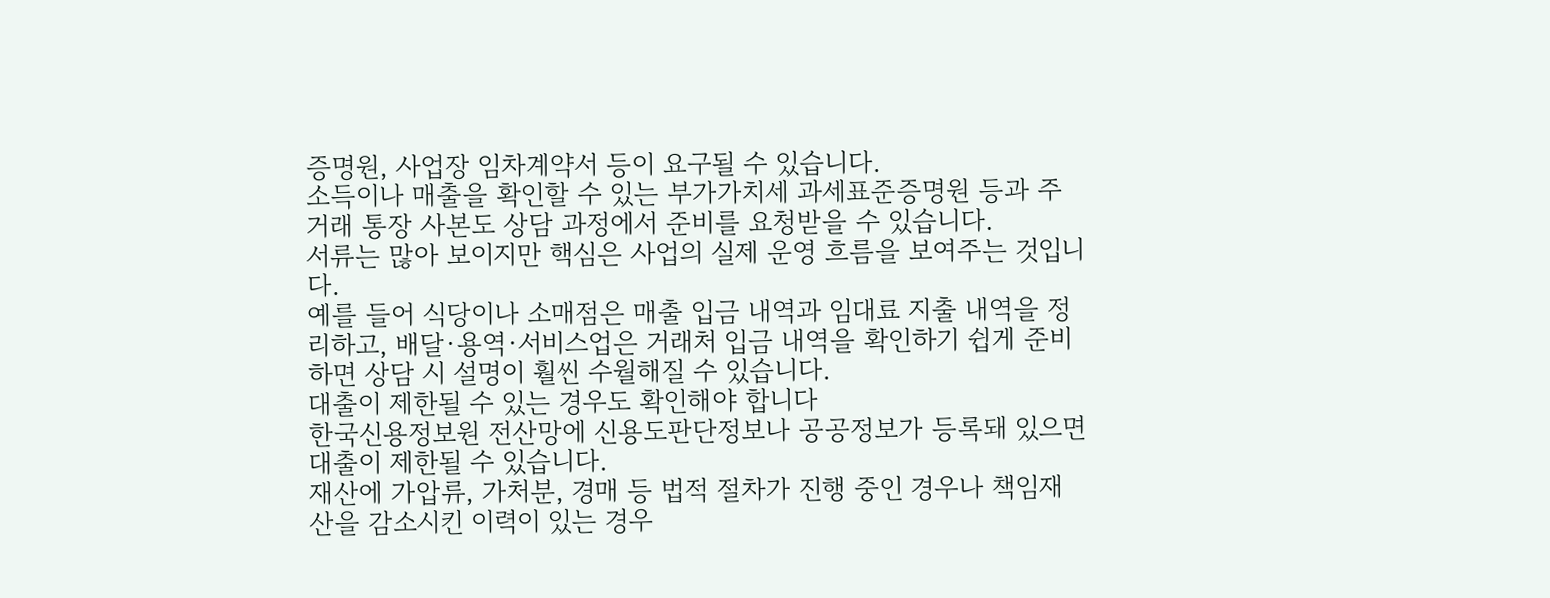증명원, 사업장 임차계약서 등이 요구될 수 있습니다.
소득이나 매출을 확인할 수 있는 부가가치세 과세표준증명원 등과 주거래 통장 사본도 상담 과정에서 준비를 요청받을 수 있습니다.
서류는 많아 보이지만 핵심은 사업의 실제 운영 흐름을 보여주는 것입니다.
예를 들어 식당이나 소매점은 매출 입금 내역과 임대료 지출 내역을 정리하고, 배달·용역·서비스업은 거래처 입금 내역을 확인하기 쉽게 준비하면 상담 시 설명이 훨씬 수월해질 수 있습니다.
대출이 제한될 수 있는 경우도 확인해야 합니다
한국신용정보원 전산망에 신용도판단정보나 공공정보가 등록돼 있으면 대출이 제한될 수 있습니다.
재산에 가압류, 가처분, 경매 등 법적 절차가 진행 중인 경우나 책임재산을 감소시킨 이력이 있는 경우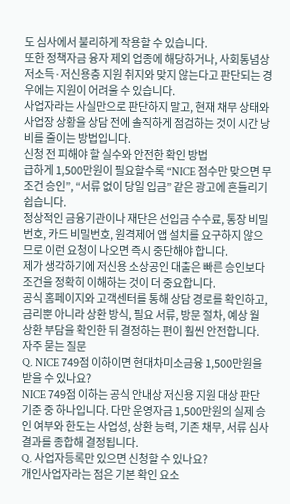도 심사에서 불리하게 작용할 수 있습니다.
또한 정책자금 융자 제외 업종에 해당하거나, 사회통념상 저소득·저신용층 지원 취지와 맞지 않는다고 판단되는 경우에는 지원이 어려울 수 있습니다.
사업자라는 사실만으로 판단하지 말고, 현재 채무 상태와 사업장 상황을 상담 전에 솔직하게 점검하는 것이 시간 낭비를 줄이는 방법입니다.
신청 전 피해야 할 실수와 안전한 확인 방법
급하게 1,500만원이 필요할수록 “NICE 점수만 맞으면 무조건 승인”, “서류 없이 당일 입금” 같은 광고에 흔들리기 쉽습니다.
정상적인 금융기관이나 재단은 선입금 수수료, 통장 비밀번호, 카드 비밀번호, 원격제어 앱 설치를 요구하지 않으므로 이런 요청이 나오면 즉시 중단해야 합니다.
제가 생각하기에 저신용 소상공인 대출은 빠른 승인보다 조건을 정확히 이해하는 것이 더 중요합니다.
공식 홈페이지와 고객센터를 통해 상담 경로를 확인하고, 금리뿐 아니라 상환 방식, 필요 서류, 방문 절차, 예상 월 상환 부담을 확인한 뒤 결정하는 편이 훨씬 안전합니다.
자주 묻는 질문
Q. NICE 749점 이하이면 현대차미소금융 1,500만원을 받을 수 있나요?
NICE 749점 이하는 공식 안내상 저신용 지원 대상 판단 기준 중 하나입니다. 다만 운영자금 1,500만원의 실제 승인 여부와 한도는 사업성, 상환 능력, 기존 채무, 서류 심사 결과를 종합해 결정됩니다.
Q. 사업자등록만 있으면 신청할 수 있나요?
개인사업자라는 점은 기본 확인 요소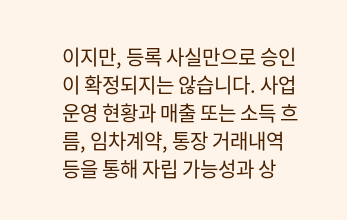이지만, 등록 사실만으로 승인이 확정되지는 않습니다. 사업 운영 현황과 매출 또는 소득 흐름, 임차계약, 통장 거래내역 등을 통해 자립 가능성과 상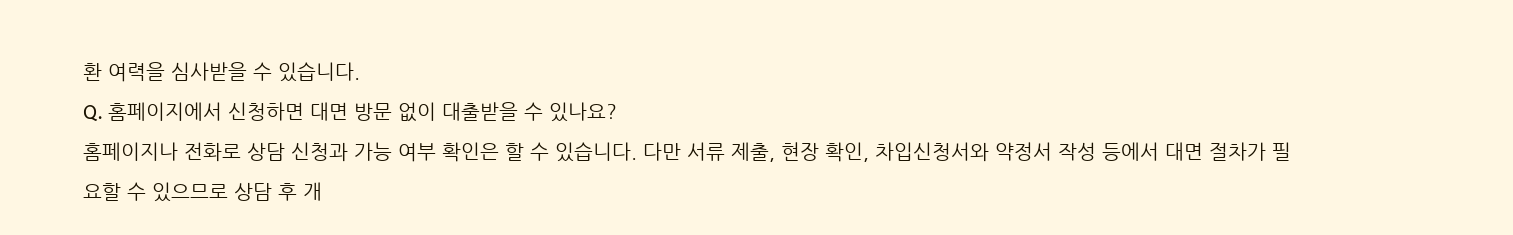환 여력을 심사받을 수 있습니다.
Q. 홈페이지에서 신청하면 대면 방문 없이 대출받을 수 있나요?
홈페이지나 전화로 상담 신청과 가능 여부 확인은 할 수 있습니다. 다만 서류 제출, 현장 확인, 차입신청서와 약정서 작성 등에서 대면 절차가 필요할 수 있으므로 상담 후 개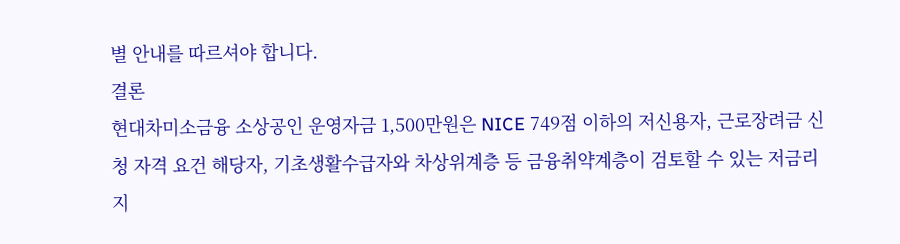별 안내를 따르셔야 합니다.
결론
현대차미소금융 소상공인 운영자금 1,500만원은 NICE 749점 이하의 저신용자, 근로장려금 신청 자격 요건 해당자, 기초생활수급자와 차상위계층 등 금융취약계층이 검토할 수 있는 저금리 지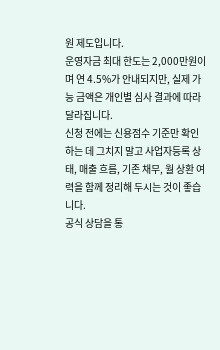원 제도입니다.
운영자금 최대 한도는 2,000만원이며 연 4.5%가 안내되지만, 실제 가능 금액은 개인별 심사 결과에 따라 달라집니다.
신청 전에는 신용점수 기준만 확인하는 데 그치지 말고 사업자등록 상태, 매출 흐름, 기존 채무, 월 상환 여력을 함께 정리해 두시는 것이 좋습니다.
공식 상담을 통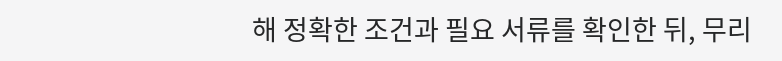해 정확한 조건과 필요 서류를 확인한 뒤, 무리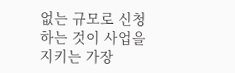없는 규모로 신청하는 것이 사업을 지키는 가장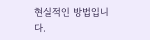현실적인 방법입니다.